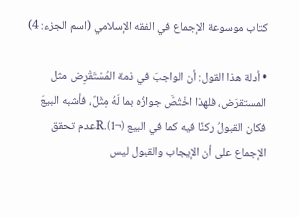كتاب موسوعة الإجماع في الفقه الإسلامي (اسم الجزء: 4)

• أدلة هذا القول: أن الواجبَ في ذمة المُسْتَقْرِض مثل المستقرَض، فلهذا اخْتُصَّ جوازُه بما لَهُ مِثْلٌ، فأشبه البيعَ فكان القبولُ ركنًا فيه كما في البيع (¬1).Rعدم تحقق الإجماع على أن الإيجاب والقبول ليس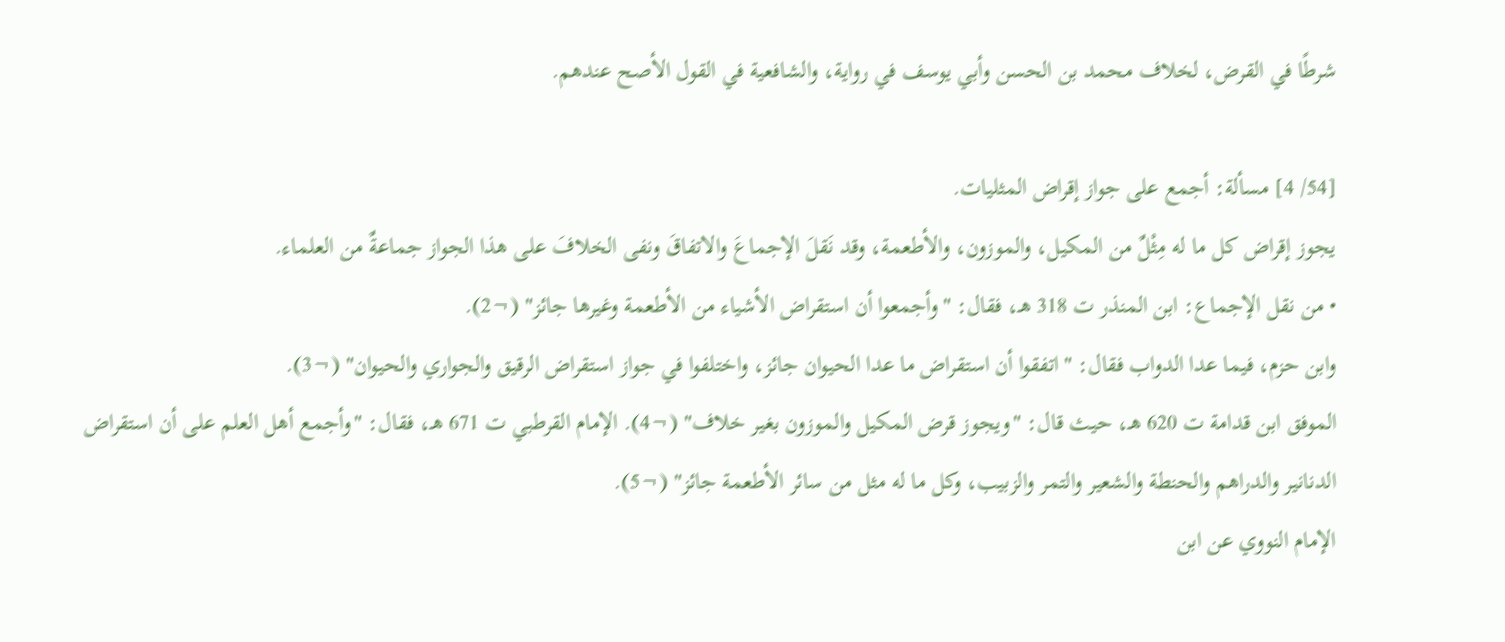شرطًا في القرض، لخلاف محمد بن الحسن وأبي يوسف في رواية، والشافعية في القول الأصح عندهم.

[54/ 4] مسألة: أجمع على جواز إقراض المثليات.
يجوز إقراض كل ما له مِثْلٌ من المكيل، والموزون، والأطعمة، وقد نَقلَ الإجماعَ والاتفاقَ ونفى الخلافَ على هذا الجواز جماعةٌ من العلماء.
• من نقل الإجماع: ابن المنذر ت 318 هـ، فقال: "وأجمعوا أن استقراض الأشياء من الأطعمة وغيرها جائز" (¬2).
وابن حزم، فيما عدا الدواب فقال: "اتفقوا أن استقراض ما عدا الحيوان جائز، واختلفوا في جواز استقراض الرقيق والجواري والحيوان" (¬3).
الموفق ابن قدامة ت 620 هـ، حيث قال: "ويجوز قرض المكيل والموزون بغير خلاف" (¬4). الإمام القرطبي ت 671 هـ، فقال: "وأجمع أهل العلم على أن استقراض الدنانير والدراهم والحنطة والشعير والتمر والزبيب، وكل ما له مثل من سائر الأطعمة جائز" (¬5).
الإمام النووي عن ابن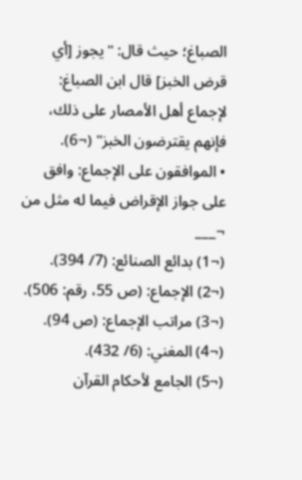الصباغ؛ حيث قال: "يجوز [أي قرض الخبز] قال ابن الصباغ: لإجماع أهل الأمصار على ذلك، فإنهم يقترضون الخبز" (¬6).
• الموافقون على الإجماع: وافق على جواز الإقراض فيما له مثل من
¬___
(¬1) بدائع الصنائع: (7/ 394).
(¬2) الإجماع: (ص 55، رقم: 506).
(¬3) مراتب الإجماع: (ص 94).
(¬4) المغني: (6/ 432).
(¬5) الجامع لأحكام القرآن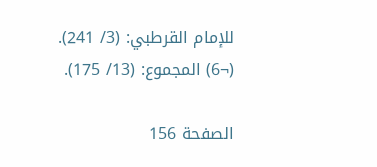للإمام القرطبي: (3/ 241).
(¬6) المجموع: (13/ 175).

الصفحة 156